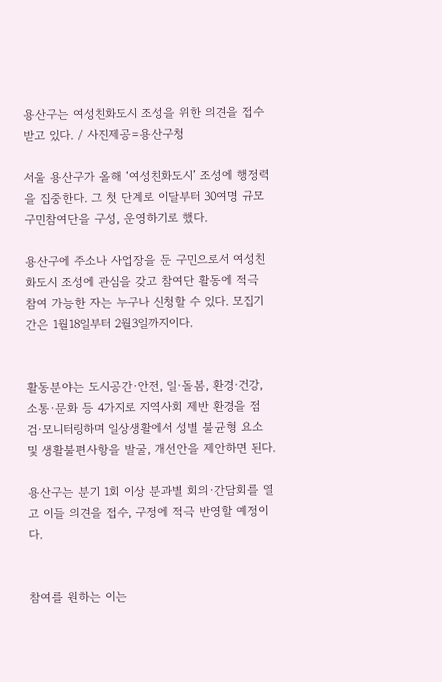용산구는 여성친화도시 조성을 위한 의견을 접수받고 있다. / 사진제공=용산구청

서울 용산구가 올해 ‘여성친화도시’ 조성에 행정력을 집중한다. 그 첫 단계로 이달부터 30여명 규모 구민참여단을 구성, 운영하기로 했다.

용산구에 주소나 사업장을 둔 구민으로서 여성친화도시 조성에 관심을 갖고 참여단 활동에 적극 참여 가능한 자는 누구나 신청할 수 있다. 모집기간은 1월18일부터 2월3일까지이다.


활동분야는 도시공간·안전, 일·돌봄, 환경·건강, 소통·문화 등 4가지로 지역사회 제반 환경을 점검·모니터링하며 일상생활에서 성별 불균형 요소 및 생활불편사항을 발굴, 개선안을 제안하면 된다.

용산구는 분기 1회 이상 분과별 회의·간담회를 열고 이들 의견을 접수, 구정에 적극 반영할 예정이다.


참여를 원하는 이는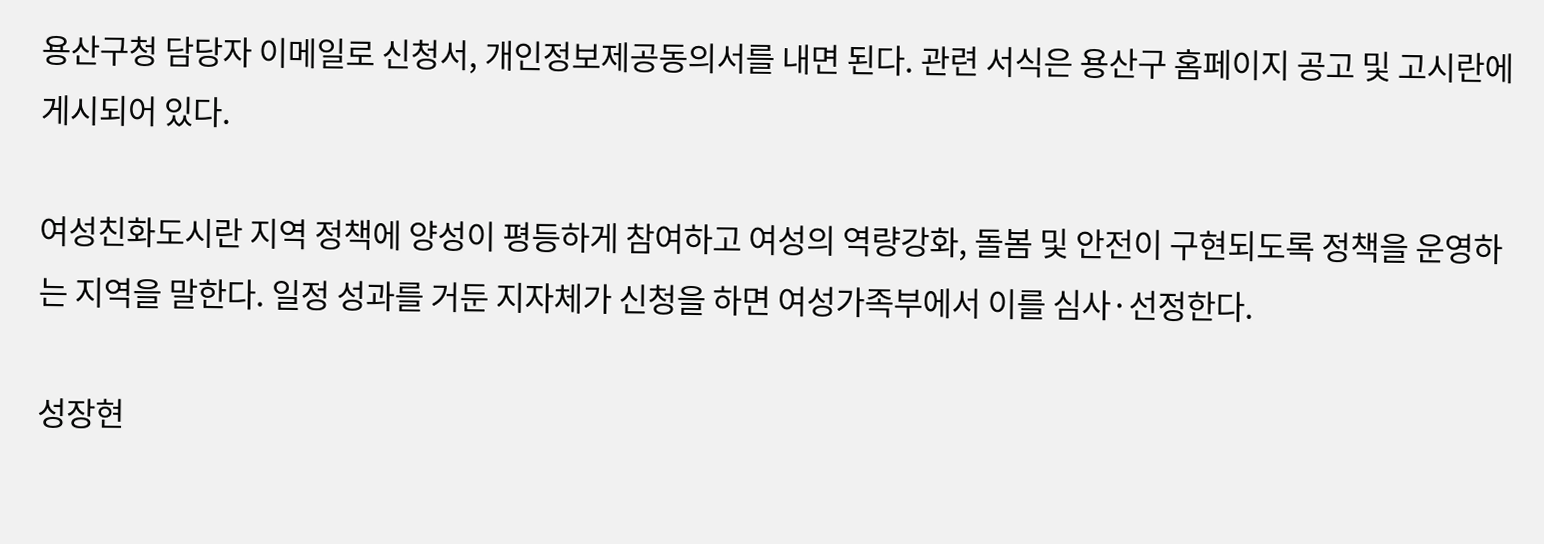용산구청 담당자 이메일로 신청서, 개인정보제공동의서를 내면 된다. 관련 서식은 용산구 홈페이지 공고 및 고시란에 게시되어 있다.

여성친화도시란 지역 정책에 양성이 평등하게 참여하고 여성의 역량강화, 돌봄 및 안전이 구현되도록 정책을 운영하는 지역을 말한다. 일정 성과를 거둔 지자체가 신청을 하면 여성가족부에서 이를 심사·선정한다.

성장현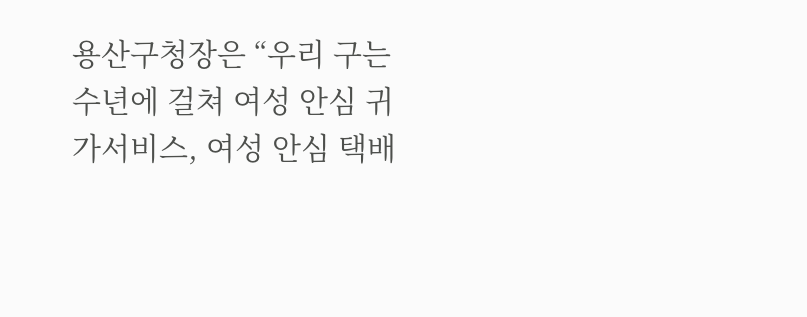용산구청장은 “우리 구는 수년에 걸쳐 여성 안심 귀가서비스, 여성 안심 택배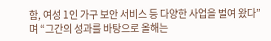함, 여성 1인 가구 보안 서비스 등 다양한 사업을 벌여 왔다”며 “그간의 성과를 바탕으로 올해는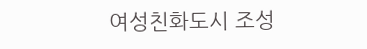여성친화도시 조성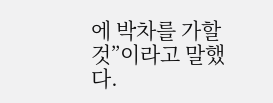에 박차를 가할 것”이라고 말했다.